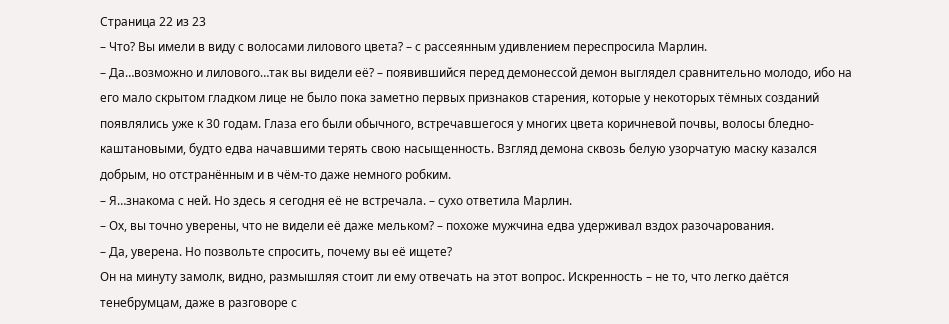Страница 22 из 23
– Что? Вы имели в виду с волосами лилового цвета? – с рассеянным удивлением переспросила Марлин.
– Да…возможно и лилового…так вы видели её? – появившийся перед демонессой демон выглядел сравнительно молодо, ибо на его мало скрытом гладком лице не было пока заметно первых признаков старения, которые у некоторых тёмных созданий появлялись уже к 30 годам. Глаза его были обычного, встречавшегося у многих цвета коричневой почвы, волосы бледно-каштановыми, будто едва начавшими терять свою насыщенность. Взгляд демона сквозь белую узорчатую маску казался добрым, но отстранённым и в чём-то даже немного робким.
– Я…знакома с ней. Но здесь я сегодня её не встречала. – сухо ответила Марлин.
– Ох, вы точно уверены, что не видели её даже мельком? – похоже мужчина едва удерживал вздох разочарования.
– Да, уверена. Но позвольте спросить, почему вы её ищете?
Он на минуту замолк, видно, размышляя стоит ли ему отвечать на этот вопрос. Искренность – не то, что легко даётся тенебрумцам, даже в разговоре с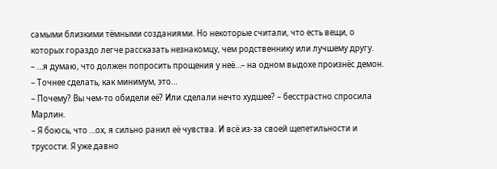самыми близкими тёмными созданиями. Но некоторые считали, что есть вещи, о которых гораздо легче рассказать незнакомцу, чем родственнику или лучшему другу.
– …я думаю, что должен попросить прощения у неё…– на одном выдохе произнёс демон. – Точнее сделать, как минимум, это…
– Почему? Вы чем-то обидели её? Или сделали нечто худшее? – бесстрастно спросила Марлин.
– Я боюсь, что …ох, я сильно ранил её чувства. И всё из-за своей щепетильности и трусости. Я уже давно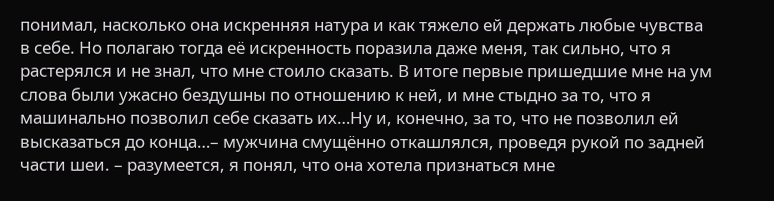понимал, насколько она искренняя натура и как тяжело ей держать любые чувства в себе. Но полагаю тогда её искренность поразила даже меня, так сильно, что я растерялся и не знал, что мне стоило сказать. В итоге первые пришедшие мне на ум слова были ужасно бездушны по отношению к ней, и мне стыдно за то, что я машинально позволил себе сказать их…Ну и, конечно, за то, что не позволил ей высказаться до конца…– мужчина смущённо откашлялся, проведя рукой по задней части шеи. – разумеется, я понял, что она хотела признаться мне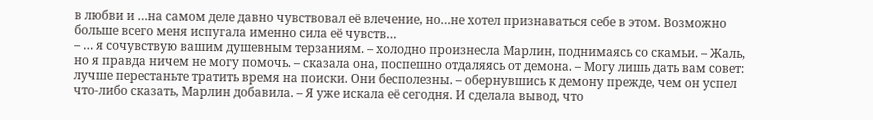в любви и …на самом деле давно чувствовал её влечение, но…не хотел признаваться себе в этом. Возможно больше всего меня испугала именно сила её чувств…
– … я сочувствую вашим душевным терзаниям. – холодно произнесла Марлин, поднимаясь со скамьи. – Жаль, но я правда ничем не могу помочь. – сказала она, поспешно отдаляясь от демона. – Могу лишь дать вам совет: лучше перестаньте тратить время на поиски. Они бесполезны. – обернувшись к демону прежде, чем он успел что-либо сказать, Марлин добавила. – Я уже искала её сегодня. И сделала вывод, что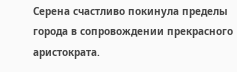Серена счастливо покинула пределы города в сопровождении прекрасного аристократа.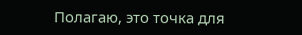Полагаю, это точка для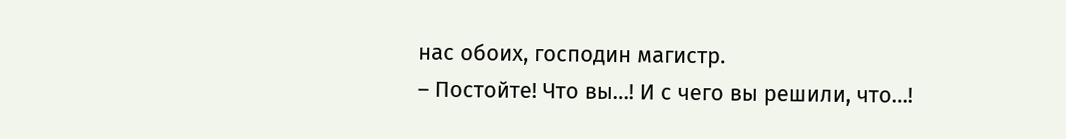нас обоих, господин магистр.
– Постойте! Что вы…! И с чего вы решили, что…!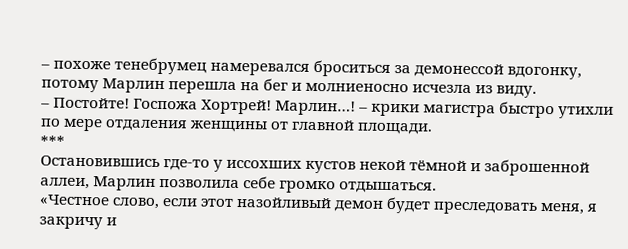– похоже тенебрумец намеревался броситься за демонессой вдогонку, потому Марлин перешла на бег и молниеносно исчезла из виду.
– Постойте! Госпожа Хортрей! Марлин…! – крики магистра быстро утихли по мере отдаления женщины от главной площади.
***
Остановившись где-то у иссохших кустов некой тёмной и заброшенной аллеи, Марлин позволила себе громко отдышаться.
«Честное слово, если этот назойливый демон будет преследовать меня, я закричу и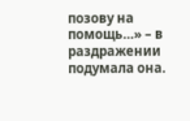позову на помощь…» – в раздражении подумала она.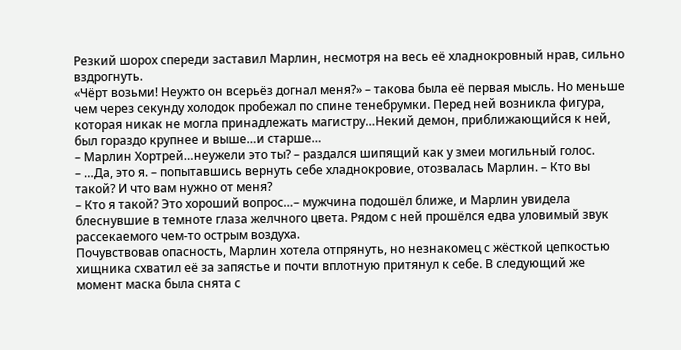Резкий шорох спереди заставил Марлин, несмотря на весь её хладнокровный нрав, сильно вздрогнуть.
«Чёрт возьми! Неужто он всерьёз догнал меня?» – такова была её первая мысль. Но меньше чем через секунду холодок пробежал по спине тенебрумки. Перед ней возникла фигура, которая никак не могла принадлежать магистру…Некий демон, приближающийся к ней, был гораздо крупнее и выше…и старше…
– Марлин Хортрей…неужели это ты? – раздался шипящий как у змеи могильный голос.
– …Да, это я. – попытавшись вернуть себе хладнокровие, отозвалась Марлин. – Кто вы такой? И что вам нужно от меня?
– Кто я такой? Это хороший вопрос…– мужчина подошёл ближе, и Марлин увидела блеснувшие в темноте глаза желчного цвета. Рядом с ней прошёлся едва уловимый звук рассекаемого чем-то острым воздуха.
Почувствовав опасность, Марлин хотела отпрянуть, но незнакомец с жёсткой цепкостью хищника схватил её за запястье и почти вплотную притянул к себе. В следующий же момент маска была снята с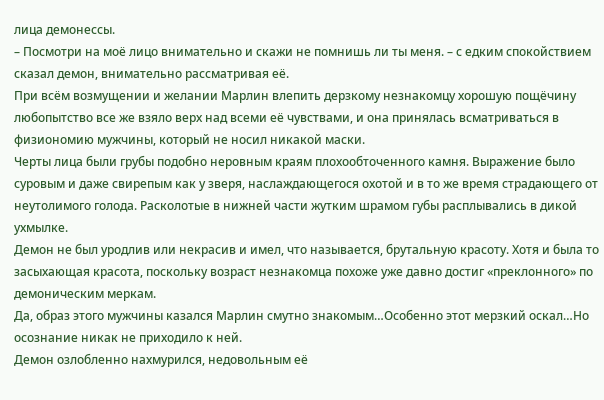лица демонессы.
– Посмотри на моё лицо внимательно и скажи не помнишь ли ты меня. – с едким спокойствием сказал демон, внимательно рассматривая её.
При всём возмущении и желании Марлин влепить дерзкому незнакомцу хорошую пощёчину любопытство все же взяло верх над всеми её чувствами, и она принялась всматриваться в физиономию мужчины, который не носил никакой маски.
Черты лица были грубы подобно неровным краям плохообточенного камня. Выражение было суровым и даже свирепым как у зверя, наслаждающегося охотой и в то же время страдающего от неутолимого голода. Расколотые в нижней части жутким шрамом губы расплывались в дикой ухмылке.
Демон не был уродлив или некрасив и имел, что называется, брутальную красоту. Хотя и была то засыхающая красота, поскольку возраст незнакомца похоже уже давно достиг «преклонного» по демоническим меркам.
Да, образ этого мужчины казался Марлин смутно знакомым…Особенно этот мерзкий оскал…Но осознание никак не приходило к ней.
Демон озлобленно нахмурился, недовольным её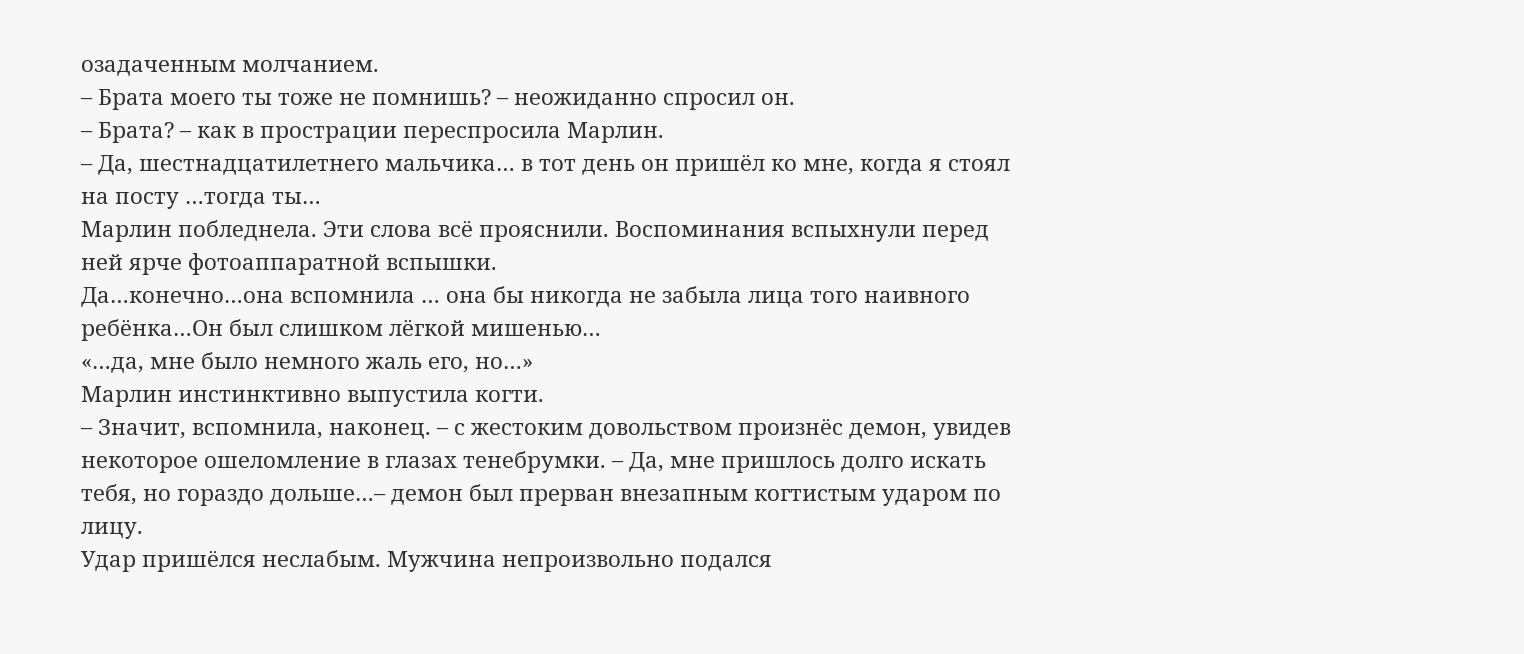озадаченным молчанием.
– Брата моего ты тоже не помнишь? – неожиданно спросил он.
– Брата? – как в прострации переспросила Марлин.
– Да, шестнадцатилетнего мальчика… в тот день он пришёл ко мне, когда я стоял на посту …тогда ты…
Марлин побледнела. Эти слова всё прояснили. Воспоминания вспыхнули перед ней ярче фотоаппаратной вспышки.
Да…конечно…она вспомнила … она бы никогда не забыла лица того наивного ребёнка…Он был слишком лёгкой мишенью…
«…да, мне было немного жаль его, но…»
Марлин инстинктивно выпустила когти.
– Значит, вспомнила, наконец. – с жестоким довольством произнёс демон, увидев некоторое ошеломление в глазах тенебрумки. – Да, мне пришлось долго искать тебя, но гораздо дольше…– демон был прерван внезапным когтистым ударом по лицу.
Удар пришёлся неслабым. Мужчина непроизвольно подался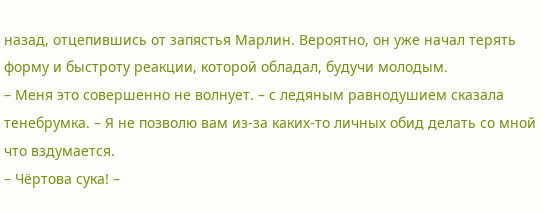назад, отцепившись от запястья Марлин. Вероятно, он уже начал терять форму и быстроту реакции, которой обладал, будучи молодым.
– Меня это совершенно не волнует. – с ледяным равнодушием сказала тенебрумка. – Я не позволю вам из-за каких-то личных обид делать со мной что вздумается.
– Чёртова сука! –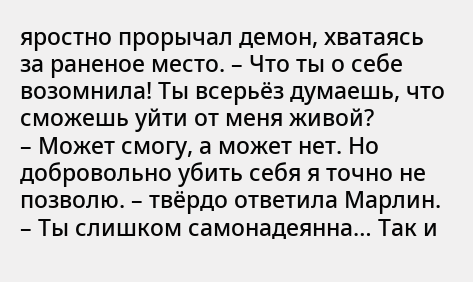яростно прорычал демон, хватаясь за раненое место. – Что ты о себе возомнила! Ты всерьёз думаешь, что сможешь уйти от меня живой?
– Может смогу, а может нет. Но добровольно убить себя я точно не позволю. – твёрдо ответила Марлин.
– Ты слишком самонадеянна… Так и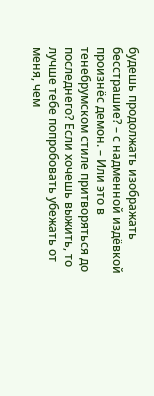будешь продолжать изображать бесстрашие? – с надменной издёвкой произнёс демон. – Или это в тенебрумском стиле притворяться до последнего? Если хочешь выжить, то лучше тебе попробовать убежать от меня, чем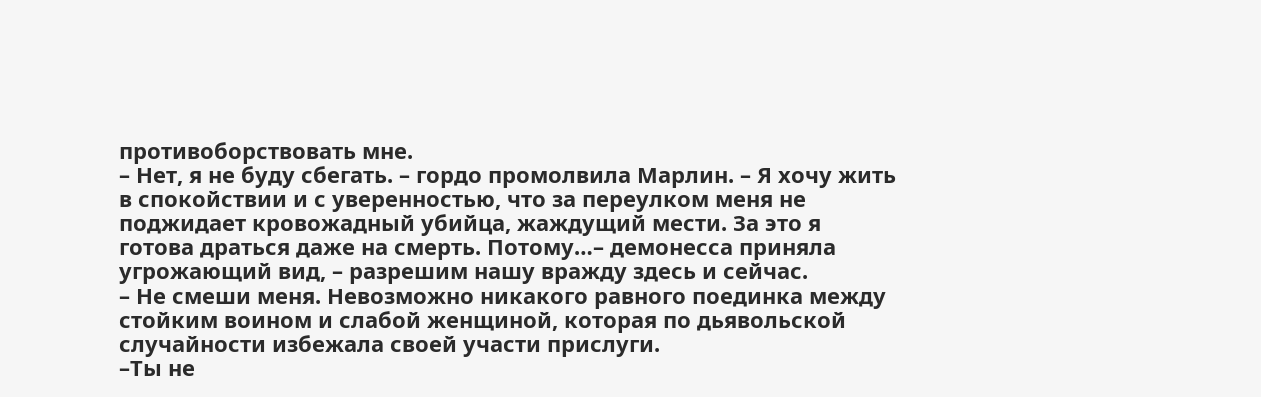противоборствовать мне.
– Нет, я не буду сбегать. – гордо промолвила Марлин. – Я хочу жить в спокойствии и с уверенностью, что за переулком меня не поджидает кровожадный убийца, жаждущий мести. За это я готова драться даже на смерть. Потому…– демонесса приняла угрожающий вид, – разрешим нашу вражду здесь и сейчас.
– Не смеши меня. Невозможно никакого равного поединка между стойким воином и слабой женщиной, которая по дьявольской случайности избежала своей участи прислуги.
–Ты не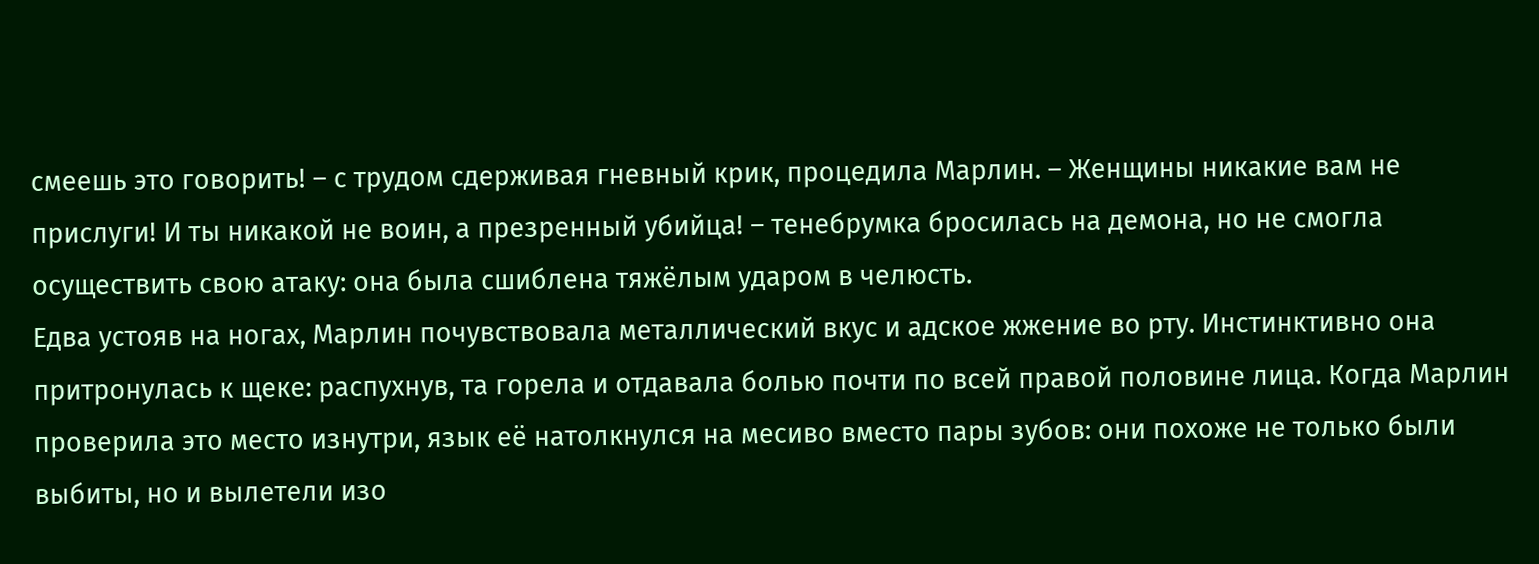смеешь это говорить! – с трудом сдерживая гневный крик, процедила Марлин. – Женщины никакие вам не прислуги! И ты никакой не воин, а презренный убийца! – тенебрумка бросилась на демона, но не смогла осуществить свою атаку: она была сшиблена тяжёлым ударом в челюсть.
Едва устояв на ногах, Марлин почувствовала металлический вкус и адское жжение во рту. Инстинктивно она притронулась к щеке: распухнув, та горела и отдавала болью почти по всей правой половине лица. Когда Марлин проверила это место изнутри, язык её натолкнулся на месиво вместо пары зубов: они похоже не только были выбиты, но и вылетели изо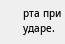рта при ударе.